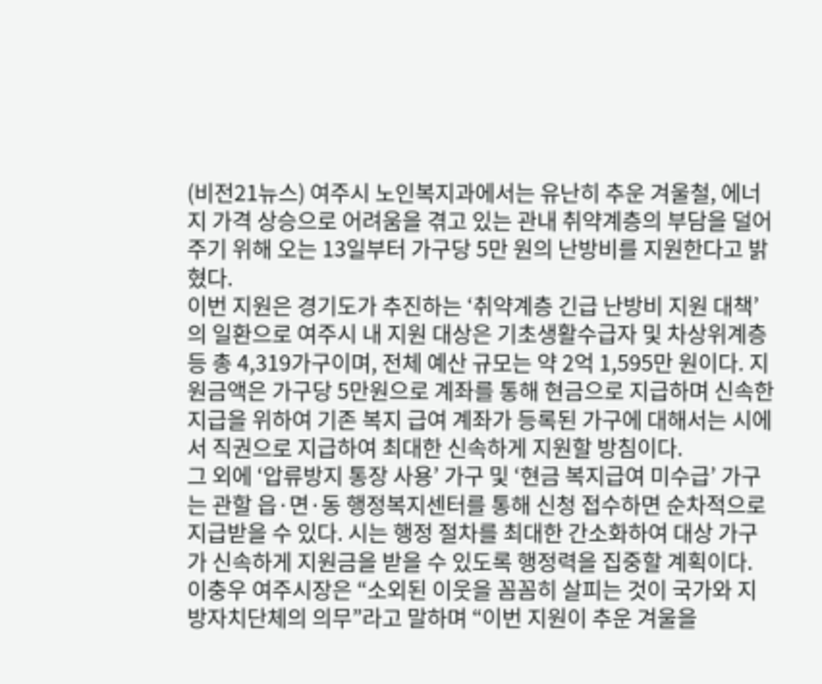(비전21뉴스) 여주시 노인복지과에서는 유난히 추운 겨울철, 에너지 가격 상승으로 어려움을 겪고 있는 관내 취약계층의 부담을 덜어주기 위해 오는 13일부터 가구당 5만 원의 난방비를 지원한다고 밝혔다.
이번 지원은 경기도가 추진하는 ‘취약계층 긴급 난방비 지원 대책’의 일환으로 여주시 내 지원 대상은 기초생활수급자 및 차상위계층 등 총 4,319가구이며, 전체 예산 규모는 약 2억 1,595만 원이다. 지원금액은 가구당 5만원으로 계좌를 통해 현금으로 지급하며 신속한 지급을 위하여 기존 복지 급여 계좌가 등록된 가구에 대해서는 시에서 직권으로 지급하여 최대한 신속하게 지원할 방침이다.
그 외에 ‘압류방지 통장 사용’ 가구 및 ‘현금 복지급여 미수급’ 가구는 관할 읍·면·동 행정복지센터를 통해 신청 접수하면 순차적으로 지급받을 수 있다. 시는 행정 절차를 최대한 간소화하여 대상 가구가 신속하게 지원금을 받을 수 있도록 행정력을 집중할 계획이다.
이충우 여주시장은 “소외된 이웃을 꼼꼼히 살피는 것이 국가와 지방자치단체의 의무”라고 말하며 “이번 지원이 추운 겨울을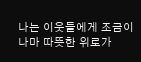나는 이웃들에게 조금이나마 따뜻한 위로가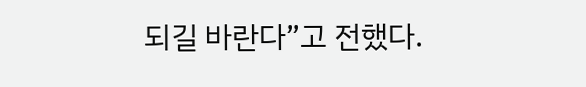되길 바란다”고 전했다.